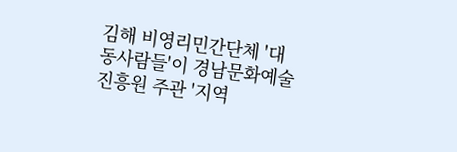김해 비영리민간단체 '대동사람들'이 경남문화예술진흥원 주관 '지역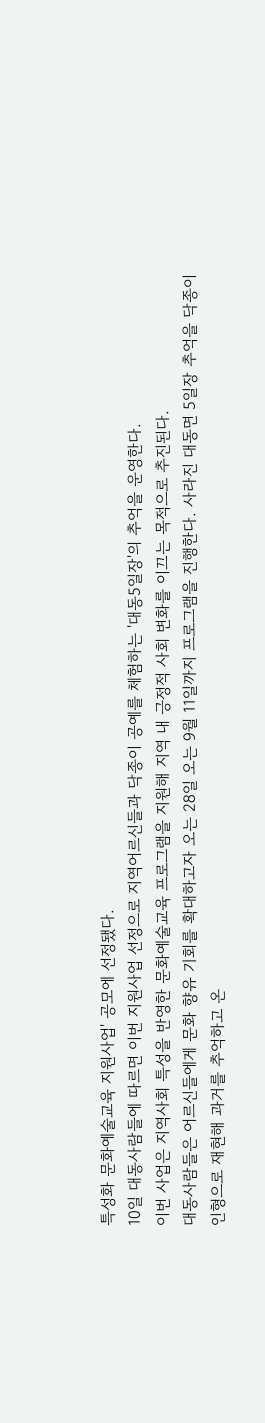특성화 문화예술교육 지원사업' 공모에 선정됐다.
10일 대동사람들에 따르면 이번 지원사업 선정으로 지역어르신들과 닥종이 공예를 체험하는 '대동5일장'의 추억을 운영한다.
이번 사업은 지역사회 특성을 반영한 문화예술교육 프로그램을 지원해 지역 내 긍정적 사회 변화를 이끄는 목적으로 추진된다.
대동사람들은 어르신들에게 문화 향유 기회를 확대하고자 오는 28일 오는 9월 11일까지 프로그램을 진행한다. 사라진 대동면 5일장 추억을 닥종이 인형으로 재현해 과거를 추억하고 온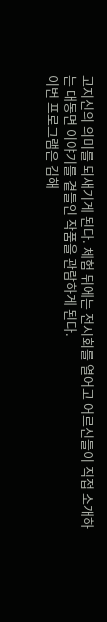고지신의 의미를 되새기게 된다. 체험 뒤에는 전시회를 열어고 어르신들이 직접 소개하는 대동면 이야기를 곁들인 작품을 관람하게 된다.
이번 프로그램은 김해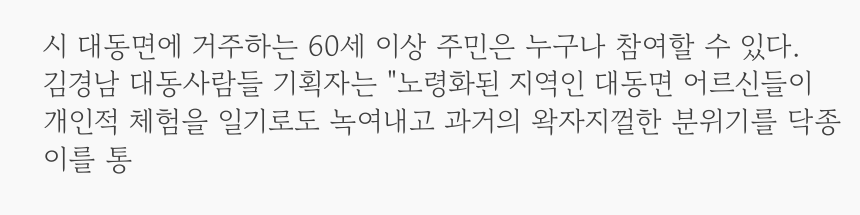시 대동면에 거주하는 60세 이상 주민은 누구나 참여할 수 있다.
김경남 대동사람들 기획자는 "노령화된 지역인 대동면 어르신들이 개인적 체험을 일기로도 녹여내고 과거의 왁자지껄한 분위기를 닥종이를 통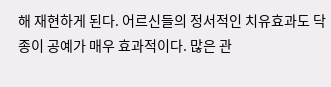해 재현하게 된다. 어르신들의 정서적인 치유효과도 닥종이 공예가 매우 효과적이다. 많은 관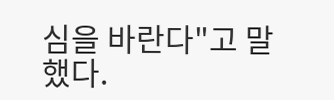심을 바란다"고 말했다.